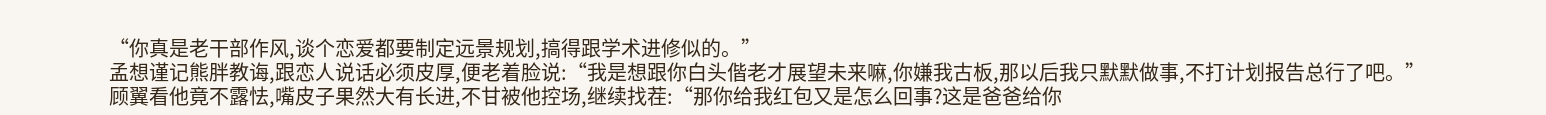“你真是老干部作风,谈个恋爱都要制定远景规划,搞得跟学术进修似的。”
孟想谨记熊胖教诲,跟恋人说话必须皮厚,便老着脸说:“我是想跟你白头偕老才展望未来嘛,你嫌我古板,那以后我只默默做事,不打计划报告总行了吧。”
顾翼看他竟不露怯,嘴皮子果然大有长进,不甘被他控场,继续找茬:“那你给我红包又是怎么回事?这是爸爸给你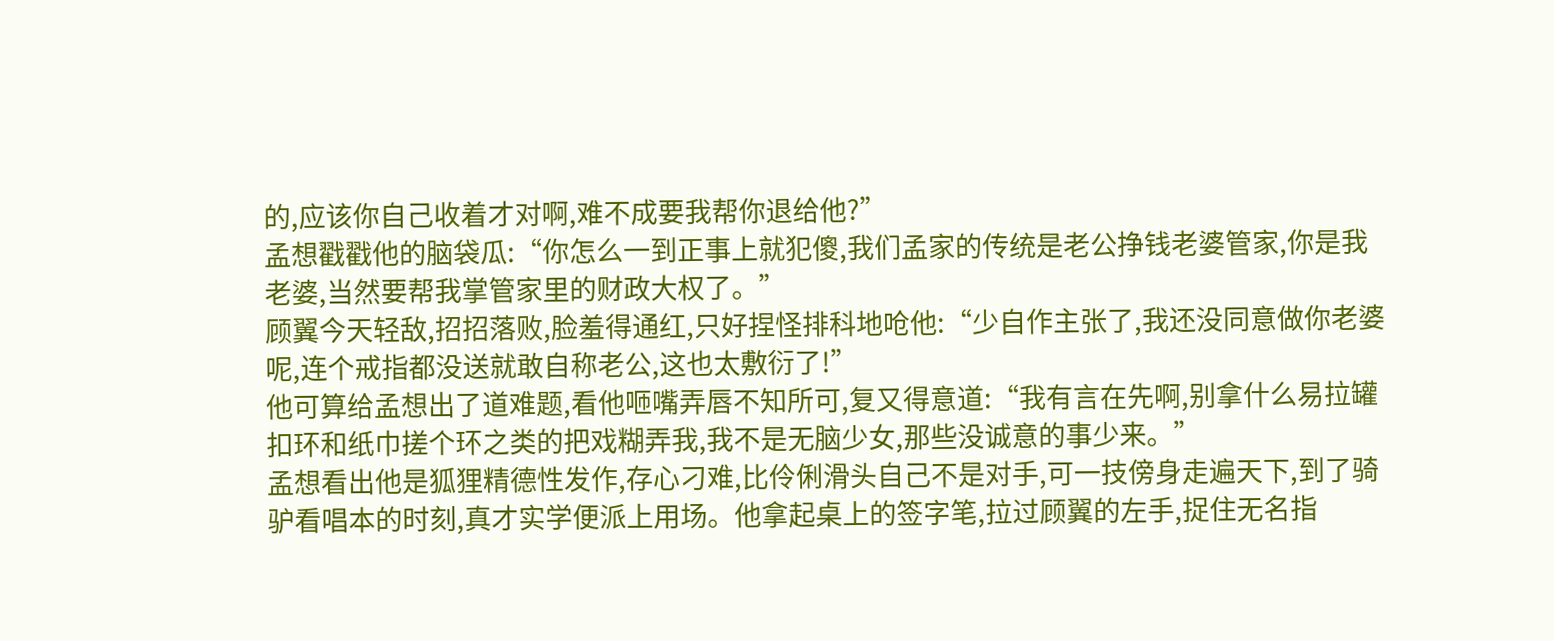的,应该你自己收着才对啊,难不成要我帮你退给他?”
孟想戳戳他的脑袋瓜:“你怎么一到正事上就犯傻,我们孟家的传统是老公挣钱老婆管家,你是我老婆,当然要帮我掌管家里的财政大权了。”
顾翼今天轻敌,招招落败,脸羞得通红,只好捏怪排科地呛他:“少自作主张了,我还没同意做你老婆呢,连个戒指都没送就敢自称老公,这也太敷衍了!”
他可算给孟想出了道难题,看他咂嘴弄唇不知所可,复又得意道:“我有言在先啊,别拿什么易拉罐扣环和纸巾搓个环之类的把戏糊弄我,我不是无脑少女,那些没诚意的事少来。”
孟想看出他是狐狸精德性发作,存心刁难,比伶俐滑头自己不是对手,可一技傍身走遍天下,到了骑驴看唱本的时刻,真才实学便派上用场。他拿起桌上的签字笔,拉过顾翼的左手,捉住无名指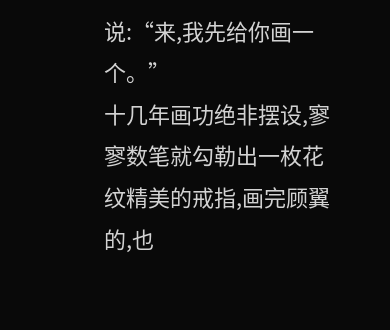说:“来,我先给你画一个。”
十几年画功绝非摆设,寥寥数笔就勾勒出一枚花纹精美的戒指,画完顾翼的,也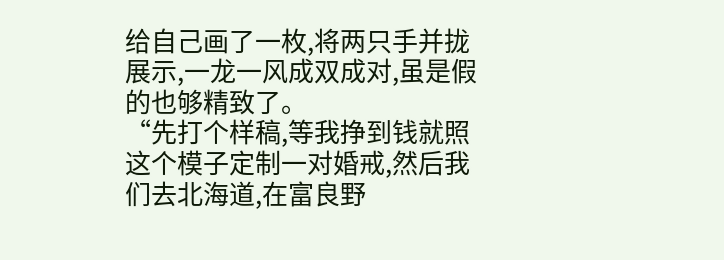给自己画了一枚,将两只手并拢展示,一龙一风成双成对,虽是假的也够精致了。
“先打个样稿,等我挣到钱就照这个模子定制一对婚戒,然后我们去北海道,在富良野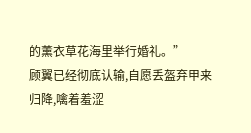的薰衣草花海里举行婚礼。”
顾翼已经彻底认输,自愿丢盔弃甲来归降,噙着羞涩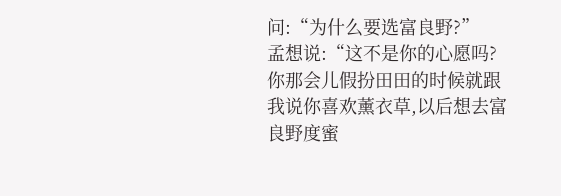问:“为什么要选富良野?”
孟想说:“这不是你的心愿吗?你那会儿假扮田田的时候就跟我说你喜欢薰衣草,以后想去富良野度蜜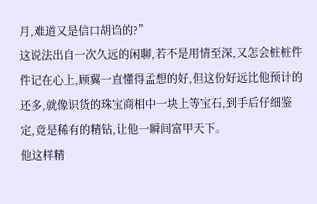月,难道又是信口胡诌的?”
这说法出自一次久远的闲聊,若不是用情至深,又怎会桩桩件件记在心上,顾翼一直懂得孟想的好,但这份好远比他预计的还多,就像识货的珠宝商相中一块上等宝石,到手后仔细鉴定,竟是稀有的精钻,让他一瞬间富甲天下。
他这样精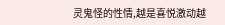灵鬼怪的性情,越是喜悦激动越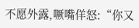不愿外露,噘嘴佯怒:“你又